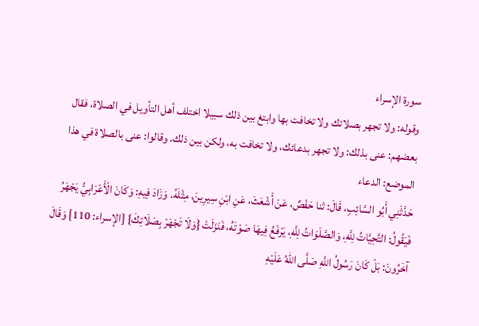سورة الإسراء
وقوله: ولا تجهر بصلاتك ولا تخافت بها وابتغ بين ذلك سبيلا اختلف أهل التأويل في الصلاة، فقال بعضهم: عنى بذلك: ولا تجهر بدعائك، ولا تخافت به، ولكن بين ذلك. وقالوا: عنى بالصلاة في هذا الموضع: الدعاء
حَدَّثَنِي أَبُو السَّائِبِ، قَالَ: ثنا حَفْصٌ، عَنْ أَشْعَثَ، عَنِ ابْنِ سِيرِينَ، مِثْلَهُ. وَزَادَ فِيهِ: وَكَانَ الْأَعْرَابِيُّ يَجْهَرُ فَيَقُولُ: التَّحِيَّاتُ لِلَّهِ، وَالصَّلَوَاتُ لِلَّهِ، يَرْفَعُ فِيهَا صَوْتَهُ، فَنَزَلَتْ {وَلَا تَجْهَرْ بِصَلَاتِكَ} [الإسراء: 110] وَقَالَ آخَرُونَ: بَلْ كَانَ رَسُولُ اللَّهِ صَلَّى اللهُ عَلَيْهِ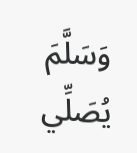وَسَلَّمَ يُصَلِّي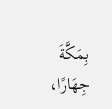بِمَكَّةَ جِهَارًا،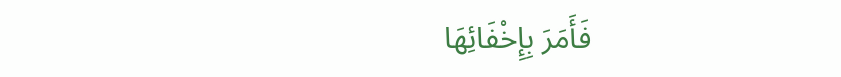فَأَمَرَ بِإِخْفَائِهَا